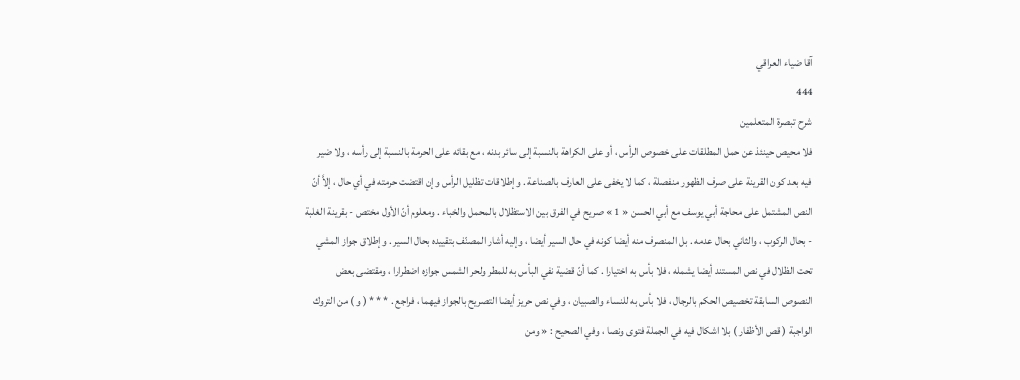آقا ضياء العراقي
444
شرح تبصرة المتعلمين
فلا محيص حينئذ عن حمل المطلقات على خصوص الرأس ، أو على الكراهة بالنسبة إلى سائر بدنه ، مع بقائه على الحرمة بالنسبة إلى رأسه ، ولا ضير فيه بعد كون القرينة على صرف الظهور منفصلة ، كما لا يخفى على العارف بالصناعة . وإطلاقات تظليل الرأس وإن اقتضت حرمته في أي حال ، إلاَّ أنّ النص المشتمل على محاجة أبي يوسف مع أبي الحسن « 1 » صريح في الفرق بين الاستظلال بالمحمل والخباء . ومعلوم أنّ الأول مختص - بقرينة الغلبة - بحال الركوب ، والثاني بحال عدمه . بل المنصرف منه أيضا كونه في حال السير أيضا ، وإليه أشار المصنّف بتقييده بحال السير . وإطلاق جواز المشي تحت الظلال في نص المستند أيضا يشمله ، فلا بأس به اختيارا . كما أنّ قضية نفي البأس به للمطر ولحر الشمس جوازه اضطرارا ، ومقتضى بعض النصوص السابقة تخصيص الحكم بالرجال ، فلا بأس به للنساء والصبيان ، وفي نص حريز أيضا التصريح بالجواز فيهما ، فراجع . * * * ( و ) من التروك الواجبة ( قص الأظفار ) بلا اشكال فيه في الجملة فتوى ونصا ، وفي الصحيح : « ومن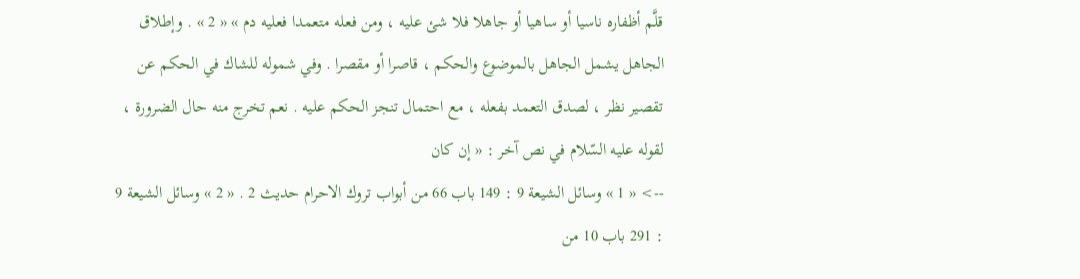قلَّم أظفاره ناسيا أو ساهيا أو جاهلا فلا شئ عليه ، ومن فعله متعمدا فعليه دم » « 2 » . وإطلاق الجاهل يشمل الجاهل بالموضوع والحكم ، قاصرا أو مقصرا . وفي شموله للشاك في الحكم عن تقصير نظر ، لصدق التعمد بفعله ، مع احتمال تنجز الحكم عليه . نعم تخرج منه حال الضرورة ، لقوله عليه السّلام في نص آخر : « إن كان
--> « 1 » وسائل الشيعة 9 : 149 باب 66 من أبواب تروك الاحرام حديث 2 . « 2 » وسائل الشيعة 9 : 291 باب 10 من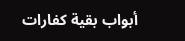أبواب بقية كفارات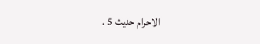الاحرام حديث 5 .